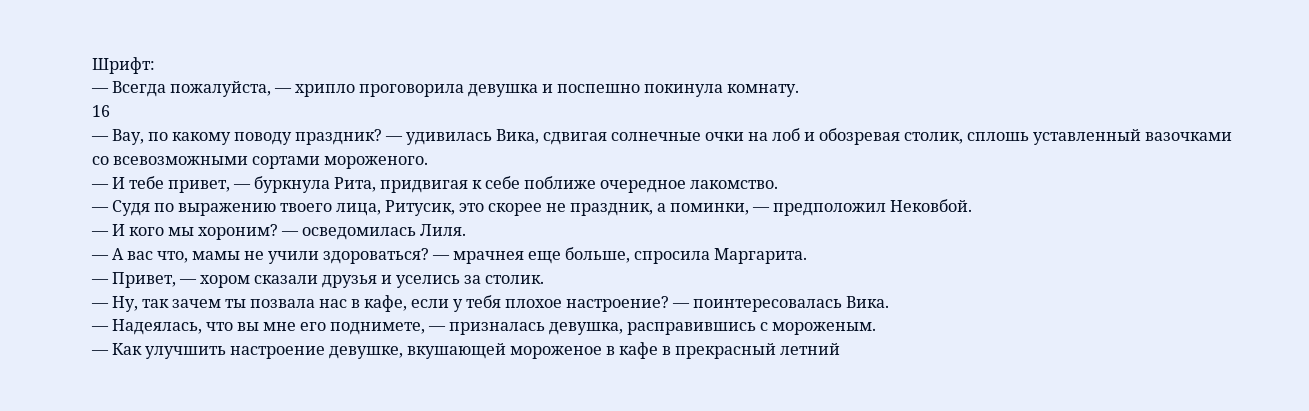Шрифт:
— Всегда пожалуйста, — хрипло проговорила девушка и поспешно покинула комнату.
16
— Вау, по какому поводу праздник? — удивилась Вика, сдвигая солнечные очки на лоб и обозревая столик, сплошь уставленный вазочками со всевозможными сортами мороженого.
— И тебе привет, — буркнула Рита, придвигая к себе поближе очередное лакомство.
— Судя по выражению твоего лица, Ритусик, это скорее не праздник, а поминки, — предположил Нековбой.
— И кого мы хороним? — осведомилась Лиля.
— А вас что, мамы не учили здороваться? — мрачнея еще больше, спросила Маргарита.
— Привет, — хором сказали друзья и уселись за столик.
— Ну, так зачем ты позвала нас в кафе, если у тебя плохое настроение? — поинтересовалась Вика.
— Надеялась, что вы мне его поднимете, — призналась девушка, расправившись с мороженым.
— Как улучшить настроение девушке, вкушающей мороженое в кафе в прекрасный летний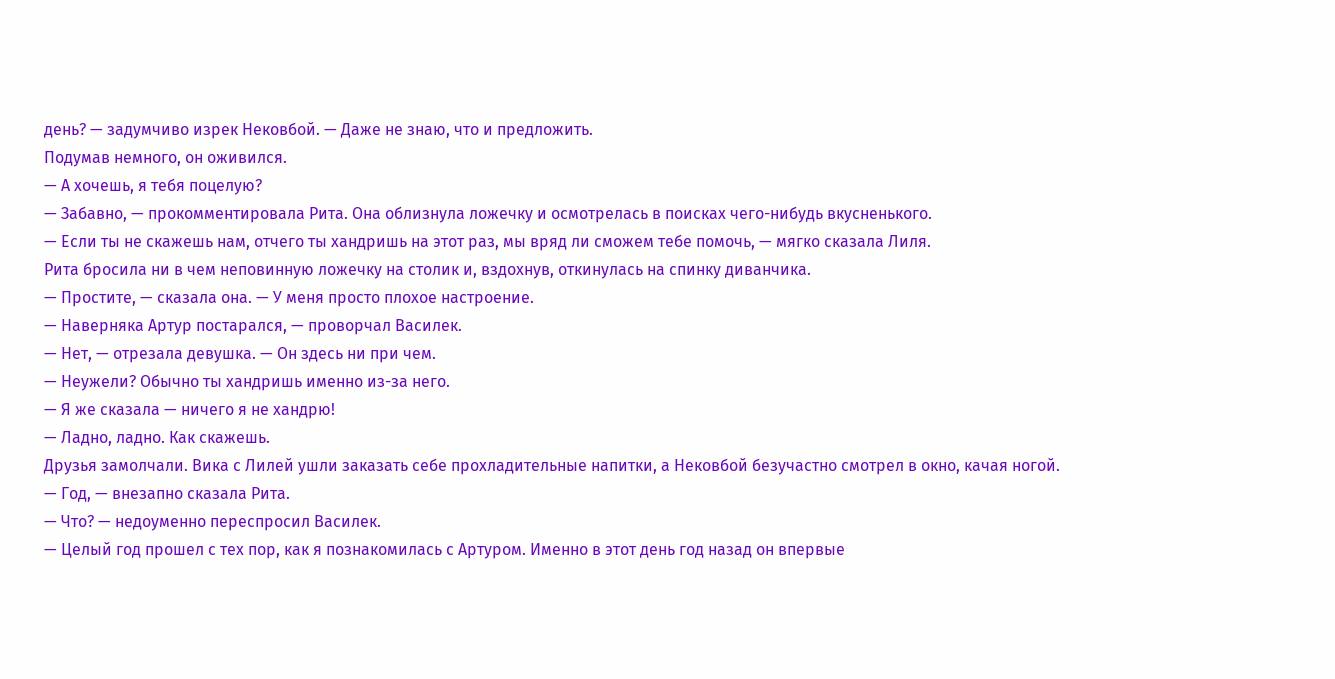день? — задумчиво изрек Нековбой. — Даже не знаю, что и предложить.
Подумав немного, он оживился.
— А хочешь, я тебя поцелую?
— Забавно, — прокомментировала Рита. Она облизнула ложечку и осмотрелась в поисках чего-нибудь вкусненького.
— Если ты не скажешь нам, отчего ты хандришь на этот раз, мы вряд ли сможем тебе помочь, — мягко сказала Лиля.
Рита бросила ни в чем неповинную ложечку на столик и, вздохнув, откинулась на спинку диванчика.
— Простите, — сказала она. — У меня просто плохое настроение.
— Наверняка Артур постарался, — проворчал Василек.
— Нет, — отрезала девушка. — Он здесь ни при чем.
— Неужели? Обычно ты хандришь именно из-за него.
— Я же сказала — ничего я не хандрю!
— Ладно, ладно. Как скажешь.
Друзья замолчали. Вика с Лилей ушли заказать себе прохладительные напитки, а Нековбой безучастно смотрел в окно, качая ногой.
— Год, — внезапно сказала Рита.
— Что? — недоуменно переспросил Василек.
— Целый год прошел с тех пор, как я познакомилась с Артуром. Именно в этот день год назад он впервые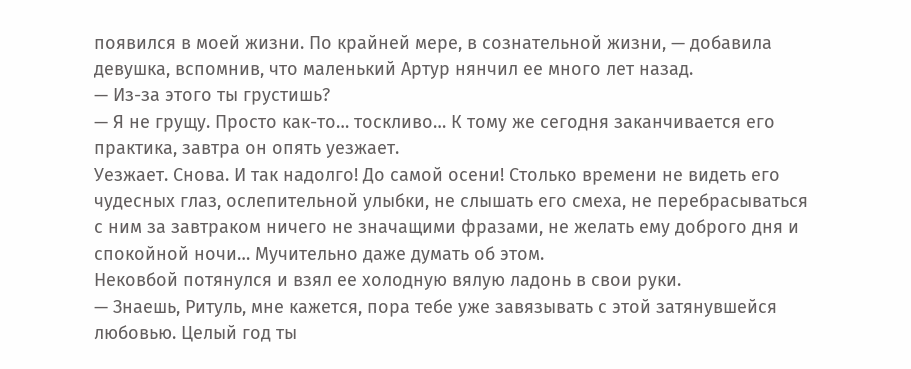появился в моей жизни. По крайней мере, в сознательной жизни, — добавила девушка, вспомнив, что маленький Артур нянчил ее много лет назад.
— Из-за этого ты грустишь?
— Я не грущу. Просто как-то… тоскливо… К тому же сегодня заканчивается его практика, завтра он опять уезжает.
Уезжает. Снова. И так надолго! До самой осени! Столько времени не видеть его чудесных глаз, ослепительной улыбки, не слышать его смеха, не перебрасываться с ним за завтраком ничего не значащими фразами, не желать ему доброго дня и спокойной ночи… Мучительно даже думать об этом.
Нековбой потянулся и взял ее холодную вялую ладонь в свои руки.
— Знаешь, Ритуль, мне кажется, пора тебе уже завязывать с этой затянувшейся любовью. Целый год ты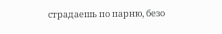страдаешь по парню, безо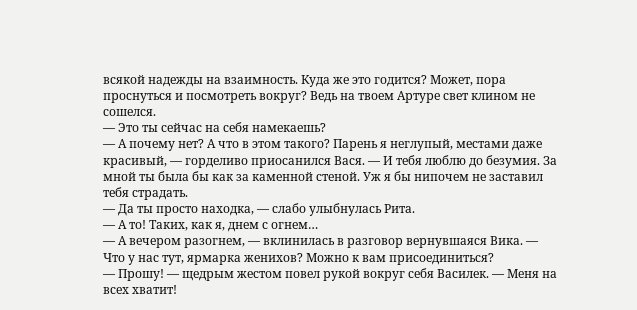всякой надежды на взаимность. Куда же это годится? Может, пора проснуться и посмотреть вокруг? Ведь на твоем Артуре свет клином не сошелся.
— Это ты сейчас на себя намекаешь?
— А почему нет? А что в этом такого? Парень я неглупый, местами даже красивый, — горделиво приосанился Вася. — И тебя люблю до безумия. За мной ты была бы как за каменной стеной. Уж я бы нипочем не заставил тебя страдать.
— Да ты просто находка, — слабо улыбнулась Рита.
— А то! Таких, как я, днем с огнем…
— А вечером разогнем, — вклинилась в разговор вернувшаяся Вика. — Что у нас тут, ярмарка женихов? Можно к вам присоединиться?
— Прошу! — щедрым жестом повел рукой вокруг себя Василек. — Меня на всех хватит!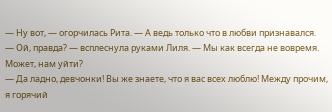— Ну вот, — огорчилась Рита. — А ведь только что в любви признавался.
— Ой, правда? — всплеснула руками Лиля. — Мы как всегда не вовремя. Может, нам уйти?
— Да ладно, девчонки! Вы же знаете, что я вас всех люблю! Между прочим, я горячий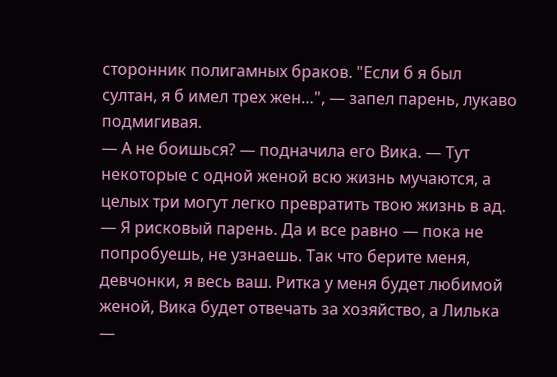сторонник полигамных браков. "Если б я был султан, я б имел трех жен…", — запел парень, лукаво подмигивая.
— А не боишься? — подначила его Вика. — Тут некоторые с одной женой всю жизнь мучаются, а целых три могут легко превратить твою жизнь в ад.
— Я рисковый парень. Да и все равно — пока не попробуешь, не узнаешь. Так что берите меня, девчонки, я весь ваш. Ритка у меня будет любимой женой, Вика будет отвечать за хозяйство, а Лилька —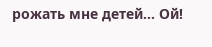рожать мне детей… Ой!